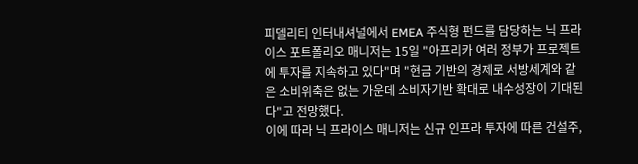피델리티 인터내셔널에서 EMEA 주식형 펀드를 담당하는 닉 프라이스 포트폴리오 매니저는 15일 "아프리카 여러 정부가 프로젝트에 투자를 지속하고 있다"며 "현금 기반의 경제로 서방세계와 같은 소비위축은 없는 가운데 소비자기반 확대로 내수성장이 기대된다"고 전망했다.
이에 따라 닉 프라이스 매니저는 신규 인프라 투자에 따른 건설주,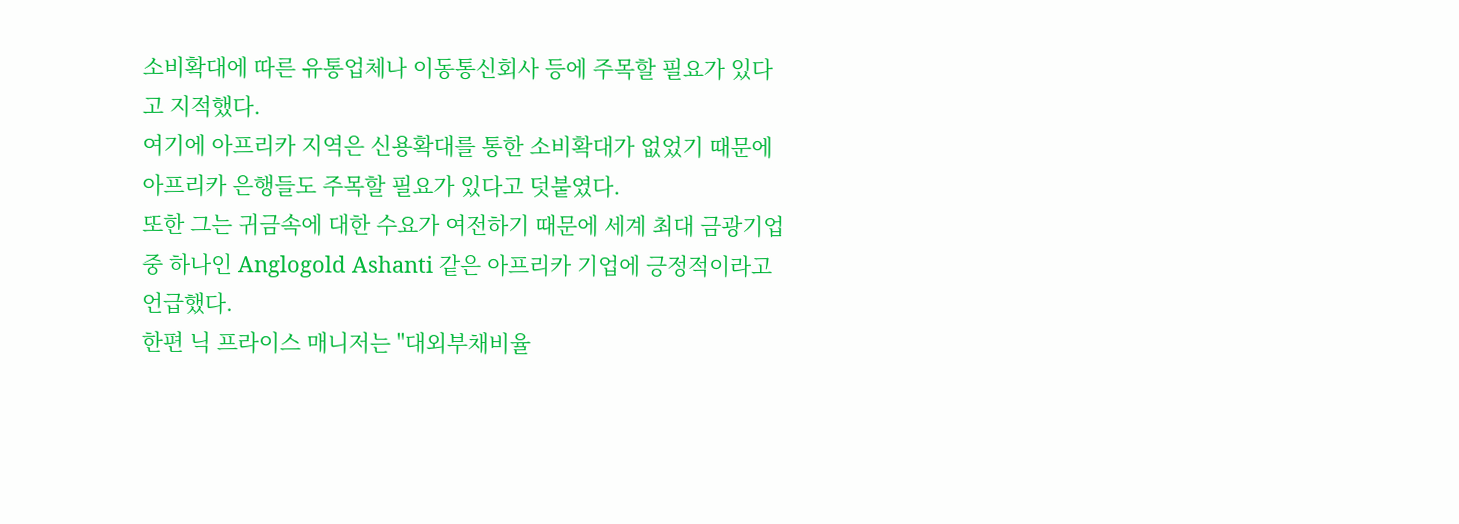소비확대에 따른 유통업체나 이동통신회사 등에 주목할 필요가 있다고 지적했다.
여기에 아프리카 지역은 신용확대를 통한 소비확대가 없었기 때문에 아프리카 은행들도 주목할 필요가 있다고 덧붙였다.
또한 그는 귀금속에 대한 수요가 여전하기 때문에 세계 최대 금광기업 중 하나인 Anglogold Ashanti 같은 아프리카 기업에 긍정적이라고 언급했다.
한편 닉 프라이스 매니저는 "대외부채비율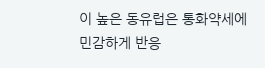이 높은 동유럽은 통화약세에 민감하게 반응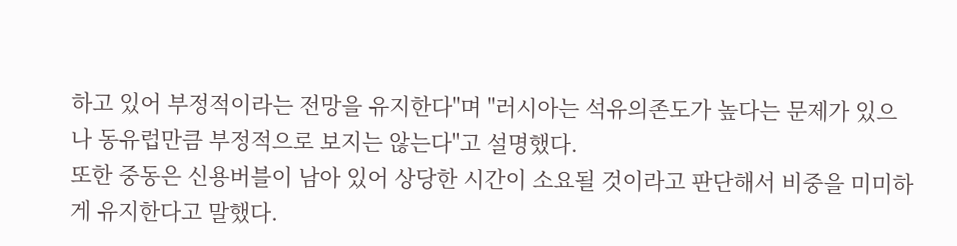하고 있어 부정적이라는 전망을 유지한다"며 "러시아는 석유의존도가 높다는 문제가 있으나 동유럽만큼 부정적으로 보지는 않는다"고 설명했다.
또한 중동은 신용버블이 남아 있어 상당한 시간이 소요될 것이라고 판단해서 비중을 미미하게 유지한다고 말했다.